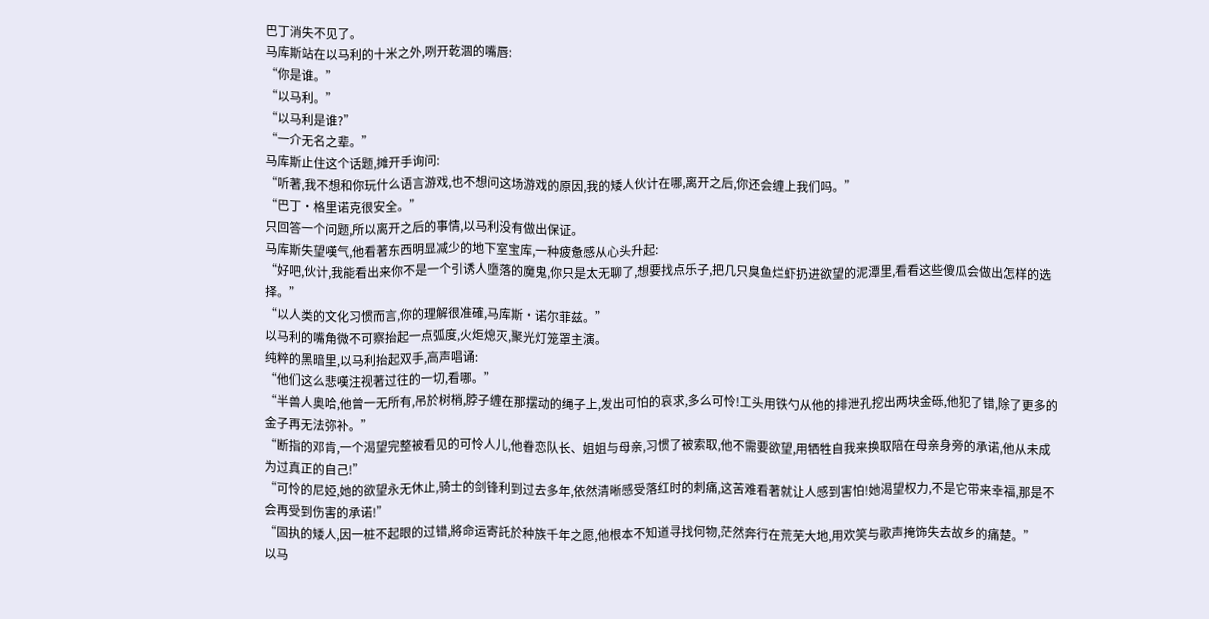巴丁消失不见了。
马库斯站在以马利的十米之外,咧开乾涸的嘴唇:
“你是谁。”
“以马利。”
“以马利是谁?”
“一介无名之辈。”
马库斯止住这个话题,摊开手询问:
“听著,我不想和你玩什么语言游戏,也不想问这场游戏的原因,我的矮人伙计在哪,离开之后,你还会缠上我们吗。”
“巴丁·格里诺克很安全。”
只回答一个问题,所以离开之后的事情,以马利没有做出保证。
马库斯失望嘆气,他看著东西明显减少的地下室宝库,一种疲惫感从心头升起:
“好吧,伙计,我能看出来你不是一个引诱人墮落的魔鬼,你只是太无聊了,想要找点乐子,把几只臭鱼烂虾扔进欲望的泥潭里,看看这些傻瓜会做出怎样的选择。”
“以人类的文化习惯而言,你的理解很准確,马库斯·诺尔菲兹。”
以马利的嘴角微不可察抬起一点弧度,火炬熄灭,聚光灯笼罩主演。
纯粹的黑暗里,以马利抬起双手,高声唱诵:
“他们这么悲嘆注视著过往的一切,看哪。”
“半兽人奥哈,他曾一无所有,吊於树梢,脖子缠在那摆动的绳子上,发出可怕的哀求,多么可怜!工头用铁勺从他的排泄孔挖出两块金砾,他犯了错,除了更多的金子再无法弥补。”
“断指的邓肯,一个渴望完整被看见的可怜人儿,他眷恋队长、姐姐与母亲,习惯了被索取,他不需要欲望,用牺牲自我来换取陪在母亲身旁的承诺,他从未成为过真正的自己!”
“可怜的尼婭,她的欲望永无休止,骑士的剑锋利到过去多年,依然清晰感受落红时的刺痛,这苦难看著就让人感到害怕!她渴望权力,不是它带来幸福,那是不会再受到伤害的承诺!”
“固执的矮人,因一桩不起眼的过错,將命运寄託於种族千年之愿,他根本不知道寻找何物,茫然奔行在荒芜大地,用欢笑与歌声掩饰失去故乡的痛楚。”
以马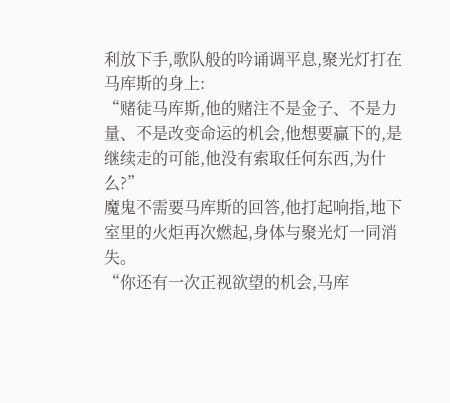利放下手,歌队般的吟诵调平息,聚光灯打在马库斯的身上:
“赌徒马库斯,他的赌注不是金子、不是力量、不是改变命运的机会,他想要贏下的,是继续走的可能,他没有索取任何东西,为什么?”
魔鬼不需要马库斯的回答,他打起响指,地下室里的火炬再次燃起,身体与聚光灯一同消失。
“你还有一次正视欲望的机会,马库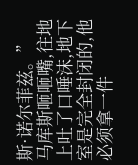斯·诺尔菲兹。”
马库斯咂咂嘴,往地上吐了口唾沫,地下室是完全封闭的,他必须拿一件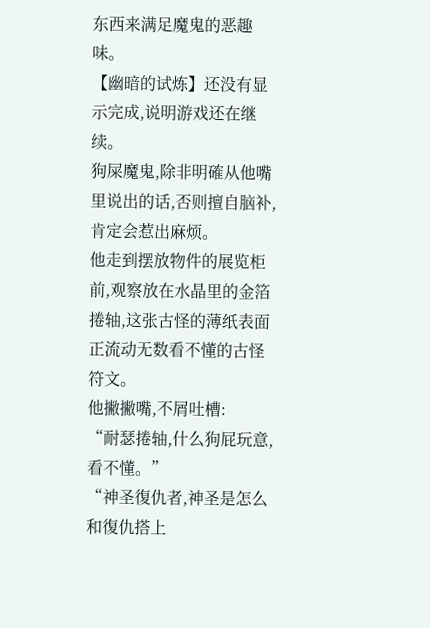东西来满足魔鬼的恶趣味。
【幽暗的试炼】还没有显示完成,说明游戏还在继续。
狗屎魔鬼,除非明確从他嘴里说出的话,否则擅自脑补,肯定会惹出麻烦。
他走到摆放物件的展览柜前,观察放在水晶里的金箔捲轴,这张古怪的薄纸表面正流动无数看不懂的古怪符文。
他撇撇嘴,不屑吐槽:
“耐瑟捲轴,什么狗屁玩意,看不懂。”
“神圣復仇者,神圣是怎么和復仇搭上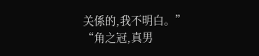关係的,我不明白。”
“角之冠,真男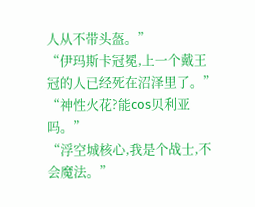人从不带头盔。”
“伊玛斯卡冠冕,上一个戴王冠的人已经死在沼泽里了。”
“神性火花?能cos贝利亚吗。”
“浮空城核心,我是个战士,不会魔法。”